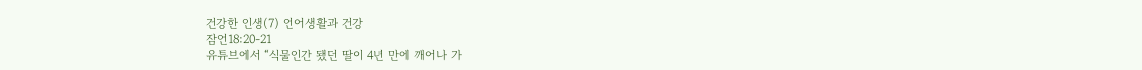건강한 인생(7) 언어생활과 건강
잠언18:20-21
유튜브에서 “식물인간 됐던 딸이 4년 만에 깨어나 가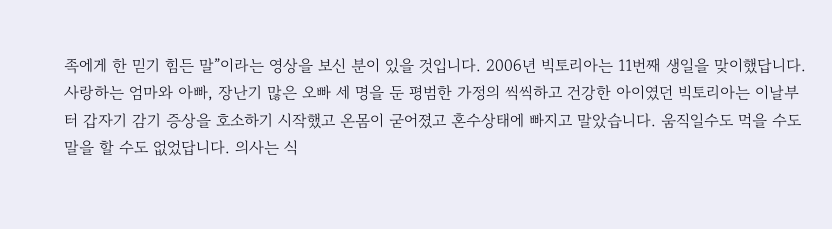족에게 한 믿기 힘든 말”이라는 영상을 보신 분이 있을 것입니다. 2006년 빅토리아는 11번째 생일을 맞이했답니다. 사랑하는 엄마와 아빠, 장난기 많은 오빠 세 명을 둔 평범한 가정의 씩씩하고 건강한 아이였던 빅토리아는 이날부터 갑자기 감기 증상을 호소하기 시작했고 온몸이 굳어졌고 혼수상태에 빠지고 말았습니다. 움직일수도 먹을 수도 말을 할 수도 없었답니다. 의사는 식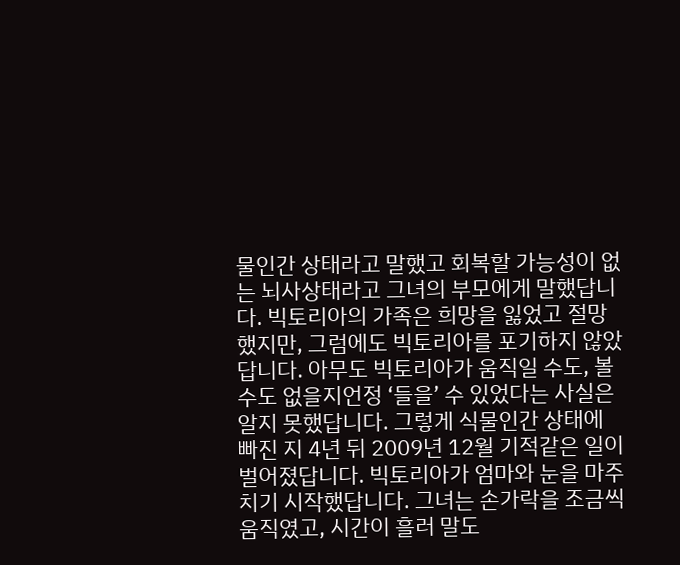물인간 상태라고 말했고 회복할 가능성이 없는 뇌사상태라고 그녀의 부모에게 말했답니다. 빅토리아의 가족은 희망을 잃었고 절망했지만, 그럼에도 빅토리아를 포기하지 않았답니다. 아무도 빅토리아가 움직일 수도, 볼 수도 없을지언정 ‘들을’ 수 있었다는 사실은 알지 못했답니다. 그렇게 식물인간 상태에 빠진 지 4년 뒤 2009년 12월 기적같은 일이 벌어졌답니다. 빅토리아가 엄마와 눈을 마주치기 시작했답니다. 그녀는 손가락을 조금씩 움직였고, 시간이 흘러 말도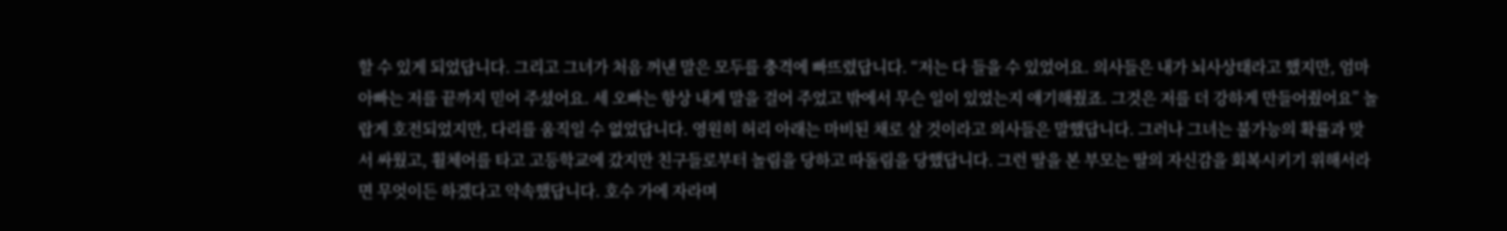할 수 있게 되었답니다. 그리고 그녀가 처음 꺼낸 말은 모두를 충격에 빠뜨렸답니다. “저는 다 들을 수 있었어요. 의사들은 내가 뇌사상태라고 했지만, 엄마 아빠는 저를 끝까지 믿어 주셨어요. 세 오빠는 항상 내게 말을 걸어 주었고 밖에서 무슨 일이 있었는지 얘기해줬죠. 그것은 저를 더 강하게 만들어줬어요” 놀랍게 호전되었지만, 다리를 움직일 수 없었답니다. 영원히 허리 아래는 마비된 채로 살 것이라고 의사들은 말했답니다. 그러나 그녀는 불가능의 확률과 맞서 싸웠고, 휠체어를 타고 고등학교에 갔지만 친구들로부터 놀림을 당하고 따돌림을 당했답니다. 그런 딸을 본 부모는 딸의 자신감을 회복시키기 위해서라면 무엇이든 하겠다고 약속했답니다. 호수 가에 자라며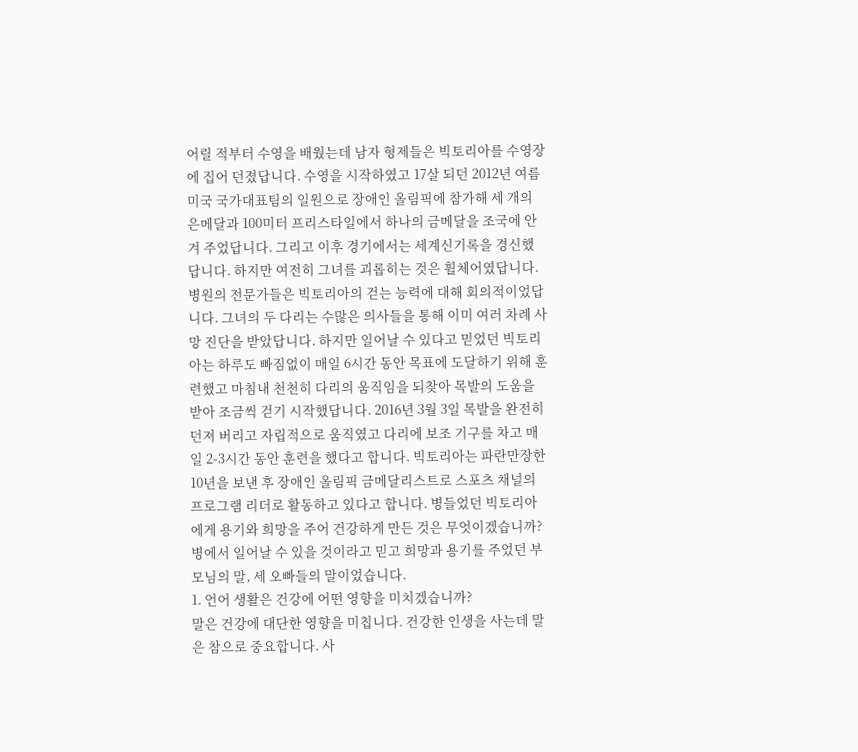어릴 적부터 수영을 배웠는데 남자 형제들은 빅토리아를 수영장에 집어 던졌답니다. 수영을 시작하였고 17살 되던 2012년 여름 미국 국가대표팀의 일원으로 장애인 올림픽에 참가해 세 개의 은메달과 100미터 프리스타일에서 하나의 금메달을 조국에 안겨 주었답니다. 그리고 이후 경기에서는 세계신기록을 경신했답니다. 하지만 여전히 그녀를 괴롭히는 것은 휠체어였답니다. 병원의 전문가들은 빅토리아의 걷는 능력에 대해 회의적이었답니다. 그녀의 두 다리는 수많은 의사들을 통해 이미 여러 차례 사망 진단을 받았답니다. 하지만 일어날 수 있다고 믿었던 빅토리아는 하루도 빠짐없이 매일 6시간 동안 목표에 도달하기 위해 훈련했고 마침내 천천히 다리의 움직임을 되찾아 목발의 도움을 받아 조금씩 걷기 시작했답니다. 2016년 3월 3일 목발을 완전히 던져 버리고 자립적으로 움직였고 다리에 보조 기구를 차고 매일 2-3시간 동안 훈련을 했다고 합니다. 빅토리아는 파란만장한 10년을 보낸 후 장애인 올림픽 금메달리스트로 스포츠 채널의 프로그램 리더로 활동하고 있다고 합니다. 병들었던 빅토리아에게 용기와 희망을 주어 건강하게 만든 것은 무엇이겠습니까? 병에서 일어날 수 있을 것이라고 믿고 희망과 용기를 주었던 부모님의 말, 세 오빠들의 말이었습니다.
1. 언어 생활은 건강에 어떤 영향을 미치겠습니까?
말은 건강에 대단한 영향을 미칩니다. 건강한 인생을 사는데 말은 참으로 중요합니다. 사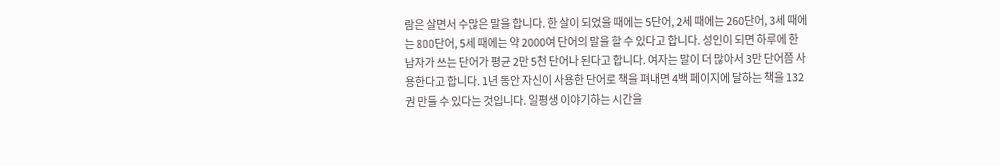람은 살면서 수많은 말을 합니다. 한 살이 되었을 때에는 5단어, 2세 때에는 260단어, 3세 때에는 8OO단어, 5세 때에는 약 2000여 단어의 말을 할 수 있다고 합니다. 성인이 되면 하루에 한 남자가 쓰는 단어가 평균 2만 5천 단어나 된다고 합니다. 여자는 말이 더 많아서 3만 단어쯤 사용한다고 합니다. 1년 동안 자신이 사용한 단어로 책을 펴내면 4백 페이지에 달하는 책을 132권 만들 수 있다는 것입니다. 일평생 이야기하는 시간을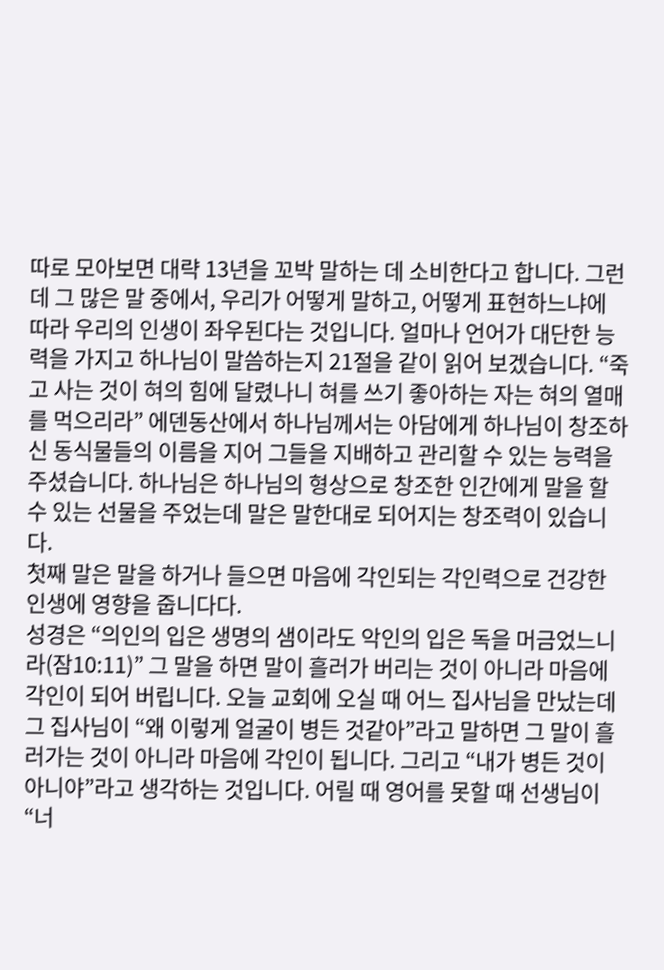따로 모아보면 대략 13년을 꼬박 말하는 데 소비한다고 합니다. 그런데 그 많은 말 중에서, 우리가 어떻게 말하고, 어떻게 표현하느냐에 따라 우리의 인생이 좌우된다는 것입니다. 얼마나 언어가 대단한 능력을 가지고 하나님이 말씀하는지 21절을 같이 읽어 보겠습니다. “죽고 사는 것이 혀의 힘에 달렸나니 혀를 쓰기 좋아하는 자는 혀의 열매를 먹으리라” 에덴동산에서 하나님께서는 아담에게 하나님이 창조하신 동식물들의 이름을 지어 그들을 지배하고 관리할 수 있는 능력을 주셨습니다. 하나님은 하나님의 형상으로 창조한 인간에게 말을 할 수 있는 선물을 주었는데 말은 말한대로 되어지는 창조력이 있습니다.
첫째 말은 말을 하거나 들으면 마음에 각인되는 각인력으로 건강한 인생에 영향을 줍니다다.
성경은 “의인의 입은 생명의 샘이라도 악인의 입은 독을 머금었느니라(잠10:11)” 그 말을 하면 말이 흘러가 버리는 것이 아니라 마음에 각인이 되어 버립니다. 오늘 교회에 오실 때 어느 집사님을 만났는데 그 집사님이 “왜 이렇게 얼굴이 병든 것같아”라고 말하면 그 말이 흘러가는 것이 아니라 마음에 각인이 됩니다. 그리고 “내가 병든 것이 아니야”라고 생각하는 것입니다. 어릴 때 영어를 못할 때 선생님이 “너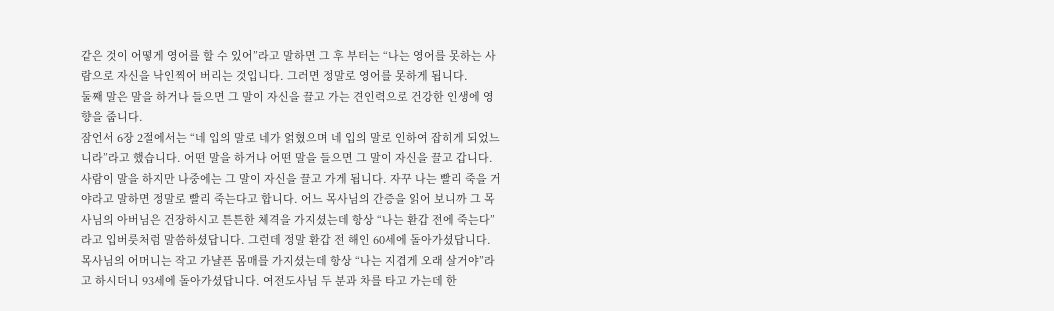같은 것이 어떻게 영어를 할 수 있어”라고 말하면 그 후 부터는 “나는 영어를 못하는 사람으로 자신을 낙인찍어 버리는 것입니다. 그러면 정말로 영어를 못하게 됩니다.
둘째 말은 말을 하거나 들으면 그 말이 자신을 끌고 가는 견인력으로 건강한 인생에 영향을 줍니다.
잠언서 6장 2절에서는 “네 입의 말로 네가 얽혔으며 네 입의 말로 인하여 잡히게 되었느니라”라고 했습니다. 어떤 말을 하거나 어떤 말을 들으면 그 말이 자신을 끌고 갑니다. 사람이 말을 하지만 나중에는 그 말이 자신을 끌고 가게 됩니다. 자꾸 나는 빨리 죽을 거야라고 말하면 정말로 빨리 죽는다고 합니다. 어느 목사님의 간증을 읽어 보니까 그 목사님의 아버님은 건장하시고 튼튼한 체격을 가지셨는데 항상 “나는 환갑 전에 죽는다”라고 입버릇처럼 말씀하셨답니다. 그런데 정말 환갑 전 해인 60세에 돌아가셨답니다. 목사님의 어머니는 작고 가냘픈 몸매를 가지셨는데 항상 “나는 지겹게 오래 살거야”라고 하시더니 93세에 돌아가셨답니다. 여전도사님 두 분과 차를 타고 가는데 한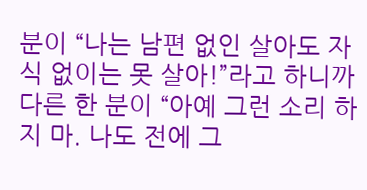분이 “나는 남편 없인 살아도 자식 없이는 못 살아!”라고 하니까 다른 한 분이 “아예 그런 소리 하지 마. 나도 전에 그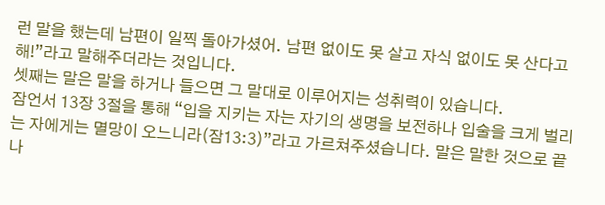런 말을 했는데 남편이 일찍 돌아가셨어. 남편 없이도 못 살고 자식 없이도 못 산다고 해!”라고 말해주더라는 것입니다.
셋째는 말은 말을 하거나 들으면 그 말대로 이루어지는 성취력이 있습니다.
잠언서 13장 3절을 통해 “입을 지키는 자는 자기의 생명을 보전하나 입술을 크게 벌리는 자에게는 멸망이 오느니라(잠13:3)”라고 가르쳐주셨습니다. 말은 말한 것으로 끝나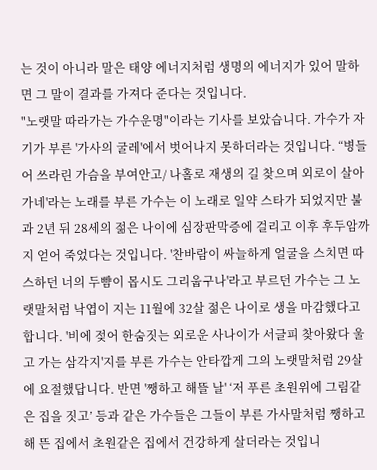는 것이 아니라 말은 태양 에너지처럼 생명의 에너지가 있어 말하면 그 말이 결과를 가져다 준다는 것입니다.
"노랫말 따라가는 가수운명"이라는 기사를 보았습니다. 가수가 자기가 부른 '가사의 굴레'에서 벗어나지 못하더라는 것입니다. “병들어 쓰라린 가슴을 부여안고/ 나홀로 재생의 길 찾으며 외로이 살아가네'라는 노래를 부른 가수는 이 노래로 일약 스타가 되었지만 불과 2년 뒤 28세의 젊은 나이에 심장판막증에 걸리고 이후 후두암까지 얻어 죽었다는 것입니다. '찬바람이 싸늘하게 얼굴을 스치면 따스하던 너의 두뺨이 몹시도 그리웁구나'라고 부르던 가수는 그 노랫말처럼 낙엽이 지는 11월에 32살 젊은 나이로 생을 마감했다고 합니다. '비에 젖어 한숨짓는 외로운 사나이가 서글피 찾아왔다 울고 가는 삼각지'지를 부른 가수는 안타깝게 그의 노랫말처럼 29살에 요절했답니다. 반면 '쨍하고 해뜰 날' ‘저 푸른 초원위에 그림같은 집을 짓고’ 등과 같은 가수들은 그들이 부른 가사말처럼 쨍하고 해 뜬 집에서 초원같은 집에서 건강하게 살더라는 것입니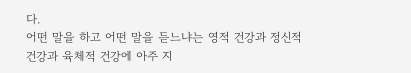다.
어떤 말을 하고 어떤 말을 듣느냐는 영적 건강과 정신적 건강과 육체적 건강에 아주 지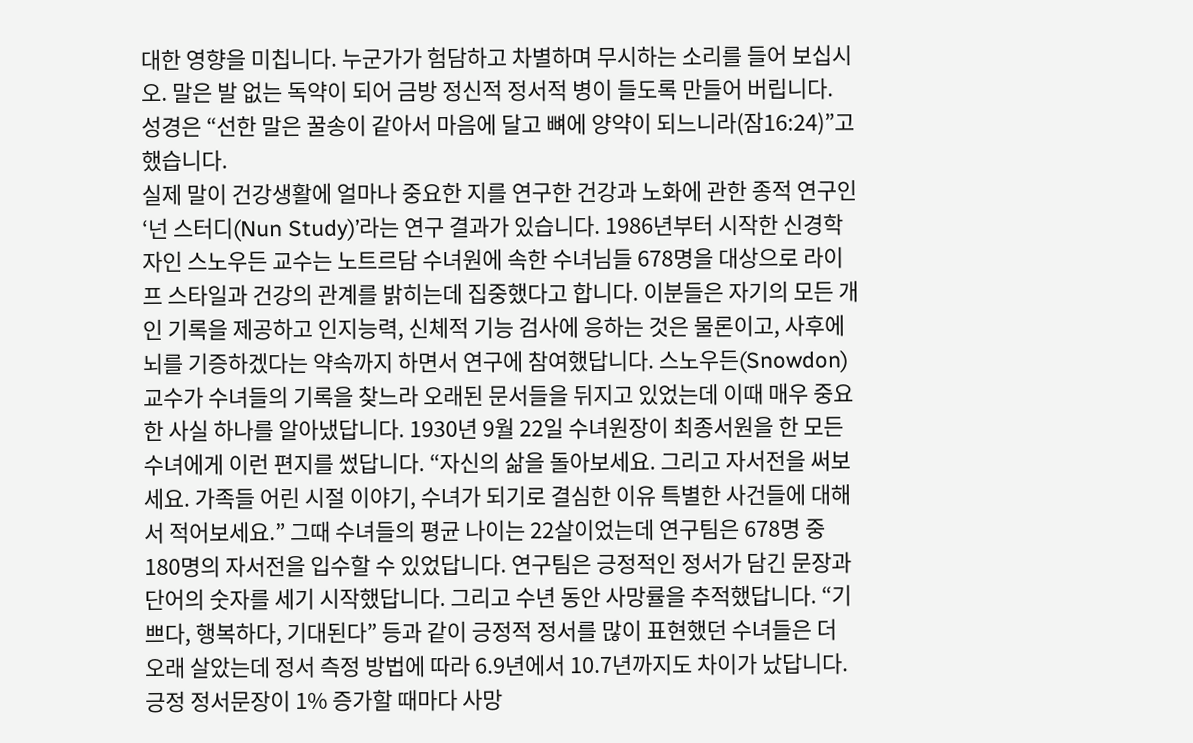대한 영향을 미칩니다. 누군가가 험담하고 차별하며 무시하는 소리를 들어 보십시오. 말은 발 없는 독약이 되어 금방 정신적 정서적 병이 들도록 만들어 버립니다. 성경은 “선한 말은 꿀송이 같아서 마음에 달고 뼈에 양약이 되느니라(잠16:24)”고 했습니다.
실제 말이 건강생활에 얼마나 중요한 지를 연구한 건강과 노화에 관한 종적 연구인 ‘넌 스터디(Nun Study)’라는 연구 결과가 있습니다. 1986년부터 시작한 신경학자인 스노우든 교수는 노트르담 수녀원에 속한 수녀님들 678명을 대상으로 라이프 스타일과 건강의 관계를 밝히는데 집중했다고 합니다. 이분들은 자기의 모든 개인 기록을 제공하고 인지능력, 신체적 기능 검사에 응하는 것은 물론이고, 사후에 뇌를 기증하겠다는 약속까지 하면서 연구에 참여했답니다. 스노우든(Snowdon) 교수가 수녀들의 기록을 찾느라 오래된 문서들을 뒤지고 있었는데 이때 매우 중요한 사실 하나를 알아냈답니다. 1930년 9월 22일 수녀원장이 최종서원을 한 모든 수녀에게 이런 편지를 썼답니다. “자신의 삶을 돌아보세요. 그리고 자서전을 써보세요. 가족들 어린 시절 이야기, 수녀가 되기로 결심한 이유 특별한 사건들에 대해서 적어보세요.” 그때 수녀들의 평균 나이는 22살이었는데 연구팀은 678명 중 180명의 자서전을 입수할 수 있었답니다. 연구팀은 긍정적인 정서가 담긴 문장과 단어의 숫자를 세기 시작했답니다. 그리고 수년 동안 사망률을 추적했답니다. “기쁘다, 행복하다, 기대된다” 등과 같이 긍정적 정서를 많이 표현했던 수녀들은 더 오래 살았는데 정서 측정 방법에 따라 6.9년에서 10.7년까지도 차이가 났답니다. 긍정 정서문장이 1% 증가할 때마다 사망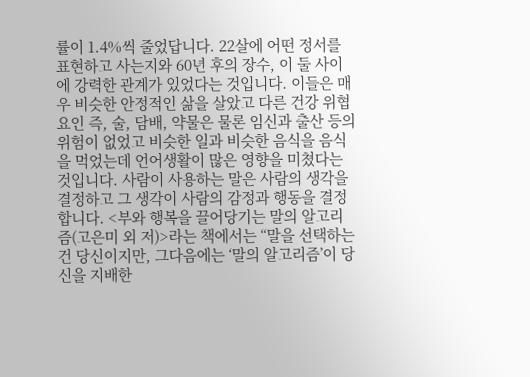률이 1.4%씩 줄었답니다. 22살에 어떤 정서를 표현하고 사는지와 60년 후의 장수, 이 둘 사이에 강력한 관계가 있었다는 것입니다. 이들은 매우 비슷한 안정적인 삶을 살았고 다른 건강 위협 요인 즉, 술, 담배, 약물은 물론 임신과 출산 등의 위험이 없었고 비슷한 일과 비슷한 음식을 음식을 먹었는데 언어생활이 많은 영향을 미쳤다는 것입니다. 사람이 사용하는 말은 사람의 생각을 결정하고 그 생각이 사람의 감정과 행동을 결정합니다. <부와 행복을 끌어당기는 말의 알고리즘(고은미 외 저)>라는 책에서는 “말을 선택하는 건 당신이지만, 그다음에는 ‘말의 알고리즘’이 당신을 지배한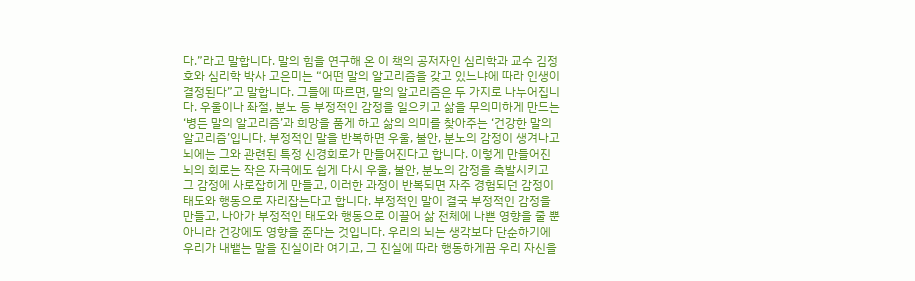다.”라고 말합니다. 말의 힘을 연구해 온 이 책의 공저자인 심리학과 교수 김정호와 심리학 박사 고은미는 “어떤 말의 알고리즘을 갖고 있느냐에 따라 인생이 결정된다”고 말합니다. 그들에 따르면, 말의 알고리즘은 두 가지로 나누어집니다. 우울이나 좌절, 분노 등 부정적인 감정을 일으키고 삶을 무의미하게 만드는 ‘병든 말의 알고리즘’과 희망을 품게 하고 삶의 의미를 찾아주는 ‘건강한 말의 알고리즘’입니다. 부정적인 말을 반복하면 우울, 불안, 분노의 감정이 생겨나고 뇌에는 그와 관련된 특정 신경회로가 만들어진다고 합니다. 이렇게 만들어진 뇌의 회로는 작은 자극에도 쉽게 다시 우울, 불안, 분노의 감정을 촉발시키고 그 감정에 사로잡히게 만들고, 이러한 과정이 반복되면 자주 경험되던 감정이 태도와 행동으로 자리잡는다고 합니다. 부정적인 말이 결국 부정적인 감정을 만들고, 나아가 부정적인 태도와 행동으로 이끌어 삶 전체에 나쁜 영향을 줄 뿐 아니라 건강에도 영향을 준다는 것입니다. 우리의 뇌는 생각보다 단순하기에 우리가 내뱉는 말을 진실이라 여기고, 그 진실에 따라 행동하게끔 우리 자신을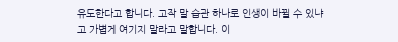유도한다고 합니다. 고작 말 습관 하나로 인생이 바뀔 수 있냐고 가볍게 여기지 말라고 말합니다. 이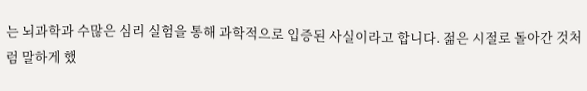는 뇌과학과 수많은 심리 실험을 통해 과학적으로 입증된 사실이라고 합니다. 젊은 시절로 돌아간 것처럼 말하게 했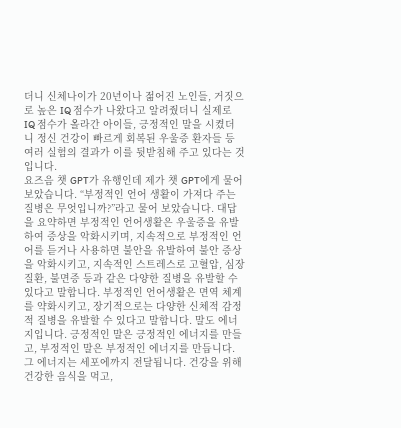더니 신체나이가 20년이나 젊어진 노인들, 거짓으로 높은 IQ 점수가 나왔다고 알려줬더니 실제로 IQ 점수가 올라간 아이들, 긍정적인 말을 시켰더니 정신 건강이 빠르게 회복된 우울증 환자들 등 여러 실험의 결과가 이를 뒷받침해 주고 있다는 것입니다.
요즈음 챗 GPT가 유행인데 제가 챗 GPT에게 물어 보았습니다. “부정적인 언어 생활이 가져다 주는 질병은 무엇입니까?”라고 물어 보았습니다. 대답을 요약하면 부정적인 언어생활은 우울증을 유발하여 증상을 악화시키며, 지속적으로 부정적인 언어를 듣거나 사용하면 불안을 유발하여 불안 증상을 악화시키고, 지속적인 스트레스로 고혈압, 심장 질환, 불면증 등과 같은 다양한 질병을 유발할 수 있다고 말합니다. 부정적인 언어생활은 면역 체계를 약화시키고, 장기적으로는 다양한 신체적 감정적 질병을 유발할 수 있다고 말합니다. 말도 에너지입니다. 긍정적인 말은 긍정적인 에너지를 만들고, 부정적인 말은 부정적인 에너지를 만듭니다. 그 에너지는 세포에까지 전달됩니다. 건강을 위해 건강한 음식을 먹고,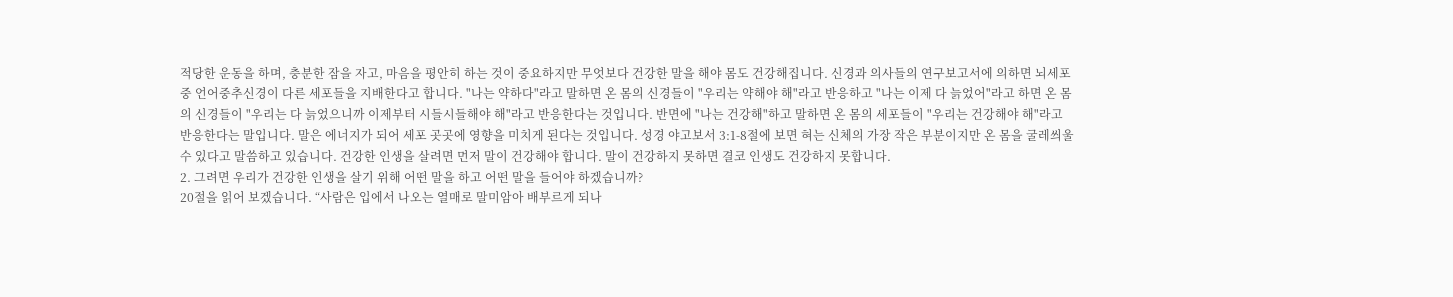적당한 운동을 하며, 충분한 잠을 자고, 마음을 평안히 하는 것이 중요하지만 무엇보다 건강한 말을 해야 몸도 건강해집니다. 신경과 의사들의 연구보고서에 의하면 뇌세포 중 언어중추신경이 다른 세포들을 지배한다고 합니다. "나는 약하다"라고 말하면 온 몸의 신경들이 "우리는 약해야 해"라고 반응하고 "나는 이제 다 늙었어"라고 하면 온 몸의 신경들이 "우리는 다 늙었으니까 이제부터 시들시들해야 해"라고 반응한다는 것입니다. 반면에 "나는 건강해"하고 말하면 온 몸의 세포들이 "우리는 건강해야 해"라고 반응한다는 말입니다. 말은 에너지가 되어 세포 곳곳에 영향을 미치게 된다는 것입니다. 성경 야고보서 3:1-8절에 보면 혀는 신체의 가장 작은 부분이지만 온 몸을 굴레씌울 수 있다고 말씀하고 있습니다. 건강한 인생을 살려면 먼저 말이 건강해야 합니다. 말이 건강하지 못하면 결코 인생도 건강하지 못합니다.
2. 그려면 우리가 건강한 인생을 살기 위해 어떤 말을 하고 어떤 말을 들어야 하겠습니까?
20절을 읽어 보겠습니다. “사람은 입에서 나오는 열매로 말미암아 배부르게 되나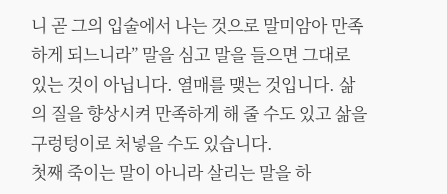니 곧 그의 입술에서 나는 것으로 말미암아 만족하게 되느니라” 말을 심고 말을 들으면 그대로 있는 것이 아닙니다. 열매를 맺는 것입니다. 삶의 질을 향상시켜 만족하게 해 줄 수도 있고 삶을 구렁텅이로 처넣을 수도 있습니다.
첫째 죽이는 말이 아니라 살리는 말을 하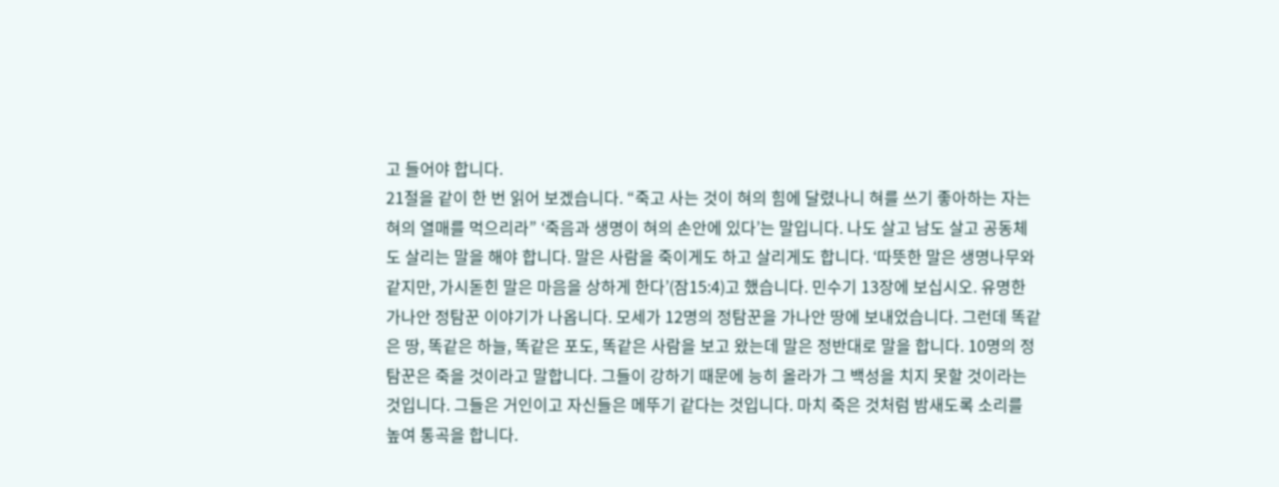고 들어야 합니다.
21절을 같이 한 번 읽어 보겠습니다. “죽고 사는 것이 혀의 힘에 달렸나니 혀를 쓰기 좋아하는 자는 혀의 열매를 먹으리라” ‘죽음과 생명이 혀의 손안에 있다’는 말입니다. 나도 살고 남도 살고 공동체도 살리는 말을 해야 합니다. 말은 사람을 죽이게도 하고 살리게도 합니다. ‘따뜻한 말은 생명나무와 같지만, 가시돋힌 말은 마음을 상하게 한다’(잠15:4)고 했습니다. 민수기 13장에 보십시오. 유명한 가나안 정탐꾼 이야기가 나옵니다. 모세가 12명의 정탐꾼을 가나안 땅에 보내었습니다. 그런데 똑같은 땅, 똑같은 하늘, 똑같은 포도, 똑같은 사람을 보고 왔는데 말은 정반대로 말을 합니다. 10명의 정탐꾼은 죽을 것이라고 말합니다. 그들이 강하기 때문에 능히 올라가 그 백성을 치지 못할 것이라는 것입니다. 그들은 거인이고 자신들은 메뚜기 같다는 것입니다. 마치 죽은 것처럼 밤새도록 소리를 높여 통곡을 합니다.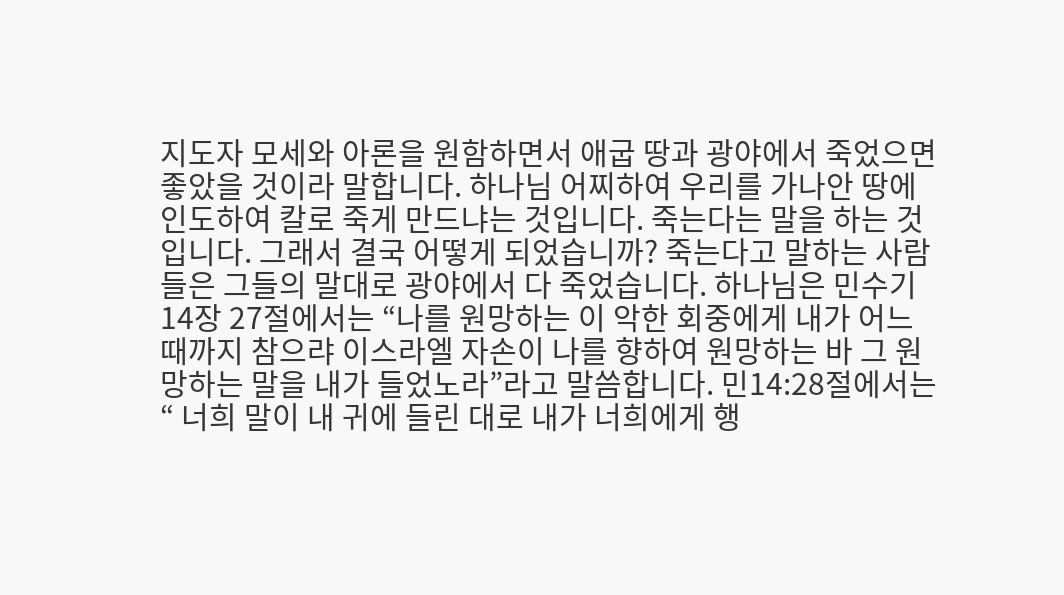지도자 모세와 아론을 원함하면서 애굽 땅과 광야에서 죽었으면 좋았을 것이라 말합니다. 하나님 어찌하여 우리를 가나안 땅에 인도하여 칼로 죽게 만드냐는 것입니다. 죽는다는 말을 하는 것입니다. 그래서 결국 어떻게 되었습니까? 죽는다고 말하는 사람들은 그들의 말대로 광야에서 다 죽었습니다. 하나님은 민수기 14장 27절에서는 “나를 원망하는 이 악한 회중에게 내가 어느 때까지 참으랴 이스라엘 자손이 나를 향하여 원망하는 바 그 원망하는 말을 내가 들었노라”라고 말씀합니다. 민14:28절에서는 “ 너희 말이 내 귀에 들린 대로 내가 너희에게 행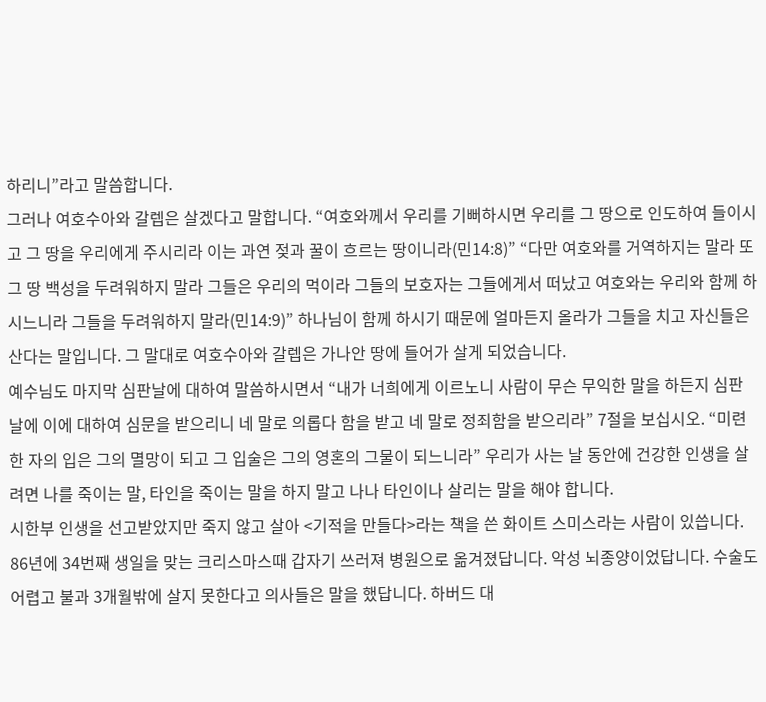하리니”라고 말씀합니다.
그러나 여호수아와 갈렙은 살겠다고 말합니다. “여호와께서 우리를 기뻐하시면 우리를 그 땅으로 인도하여 들이시고 그 땅을 우리에게 주시리라 이는 과연 젖과 꿀이 흐르는 땅이니라(민14:8)” “다만 여호와를 거역하지는 말라 또 그 땅 백성을 두려워하지 말라 그들은 우리의 먹이라 그들의 보호자는 그들에게서 떠났고 여호와는 우리와 함께 하시느니라 그들을 두려워하지 말라(민14:9)” 하나님이 함께 하시기 때문에 얼마든지 올라가 그들을 치고 자신들은 산다는 말입니다. 그 말대로 여호수아와 갈렙은 가나안 땅에 들어가 살게 되었습니다.
예수님도 마지막 심판날에 대하여 말씀하시면서 “내가 너희에게 이르노니 사람이 무슨 무익한 말을 하든지 심판 날에 이에 대하여 심문을 받으리니 네 말로 의롭다 함을 받고 네 말로 정죄함을 받으리라” 7절을 보십시오. “미련한 자의 입은 그의 멸망이 되고 그 입술은 그의 영혼의 그물이 되느니라” 우리가 사는 날 동안에 건강한 인생을 살려면 나를 죽이는 말, 타인을 죽이는 말을 하지 말고 나나 타인이나 살리는 말을 해야 합니다.
시한부 인생을 선고받았지만 죽지 않고 살아 <기적을 만들다>라는 책을 쓴 화이트 스미스라는 사람이 있씁니다. 86년에 34번째 생일을 맞는 크리스마스때 갑자기 쓰러져 병원으로 옮겨졌답니다. 악성 뇌종양이었답니다. 수술도 어렵고 불과 3개월밖에 살지 못한다고 의사들은 말을 했답니다. 하버드 대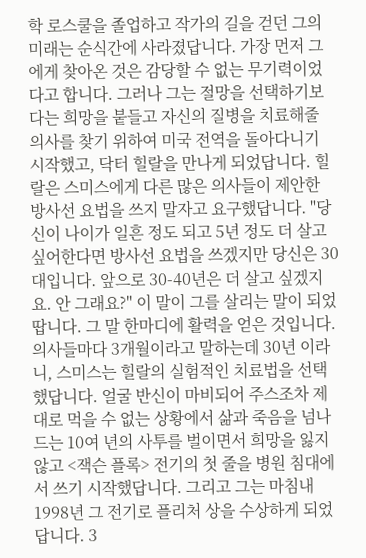학 로스쿨을 졸업하고 작가의 길을 걷던 그의 미래는 순식간에 사라졌답니다. 가장 먼저 그에게 찾아온 것은 감당할 수 없는 무기력이었다고 합니다. 그러나 그는 절망을 선택하기보다는 희망을 붙들고 자신의 질병을 치료해줄 의사를 찾기 위하여 미국 전역을 돌아다니기 시작했고, 닥터 힐랄을 만나게 되었답니다. 힐랄은 스미스에게 다른 많은 의사들이 제안한 방사선 요법을 쓰지 말자고 요구했답니다. "당신이 나이가 일흔 정도 되고 5년 정도 더 살고 싶어한다면 방사선 요법을 쓰겠지만 당신은 30대입니다. 앞으로 30-40년은 더 살고 싶겠지요. 안 그래요?" 이 말이 그를 살리는 말이 되었땁니다. 그 말 한마디에 활력을 얻은 것입니다. 의사들마다 3개월이라고 말하는데 30년 이라니, 스미스는 힐랄의 실험적인 치료법을 선택했답니다. 얼굴 반신이 마비되어 주스조차 제대로 먹을 수 없는 상황에서 삶과 죽음을 넘나드는 10여 년의 사투를 벌이면서 희망을 잃지 않고 <잭슨 플록> 전기의 첫 줄을 병원 침대에서 쓰기 시작했답니다. 그리고 그는 마침내 1998년 그 전기로 플리처 상을 수상하게 되었답니다. 3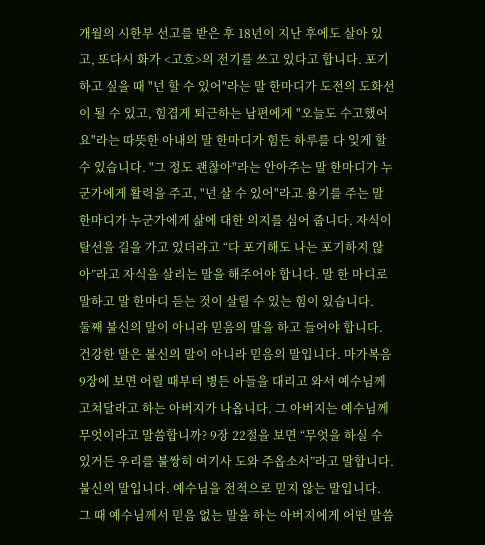개월의 시한부 선고를 받은 후 18년이 지난 후에도 살아 있고, 또다시 화가 <고흐>의 전기를 쓰고 있다고 합니다. 포기하고 싶을 때 "넌 할 수 있어"라는 말 한마디가 도전의 도화선이 될 수 있고, 힘겹게 퇴근하는 남편에게 "오늘도 수고했어요"라는 따뜻한 아내의 말 한마디가 힘든 하루를 다 잊게 할 수 있습니다. "그 정도 괜찮아"라는 안아주는 말 한마디가 누군가에게 활력을 주고, "넌 살 수 있어"라고 용기를 주는 말 한마디가 누군가에게 삶에 대한 의지를 심어 줍니다. 자식이 탈선을 길을 가고 있더라고 “다 포기해도 나는 포기하지 않아”라고 자식을 살리는 말을 해주어야 합니다. 말 한 마디로 말하고 말 한마디 듣는 것이 살릴 수 있는 힘이 있습니다.
둘째 불신의 말이 아니라 믿음의 말을 하고 들어야 합니다.
건강한 말은 불신의 말이 아니라 믿음의 말입니다. 마가복음 9장에 보면 어릴 때부터 병든 아들을 대리고 와서 예수님께 고쳐달라고 하는 아버지가 나옵니다. 그 아버지는 예수님께 무엇이라고 말씀합니까? 9장 22절을 보면 “무엇을 하실 수 있거든 우리를 불쌍히 여기사 도와 주옵소서”라고 말합니다. 불신의 말입니다. 예수님을 전적으로 믿지 않는 말입니다. 그 때 예수님께서 믿음 없는 말을 하는 아버지에게 어떤 말씀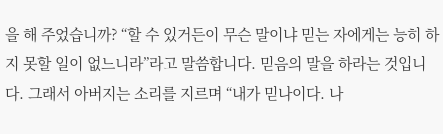을 해 주었습니까? “할 수 있거든이 무슨 말이냐 믿는 자에게는 능히 하지 못할 일이 없느니라”라고 말씀합니다. 믿음의 말을 하라는 것입니다. 그래서 아버지는 소리를 지르며 “내가 믿나이다. 나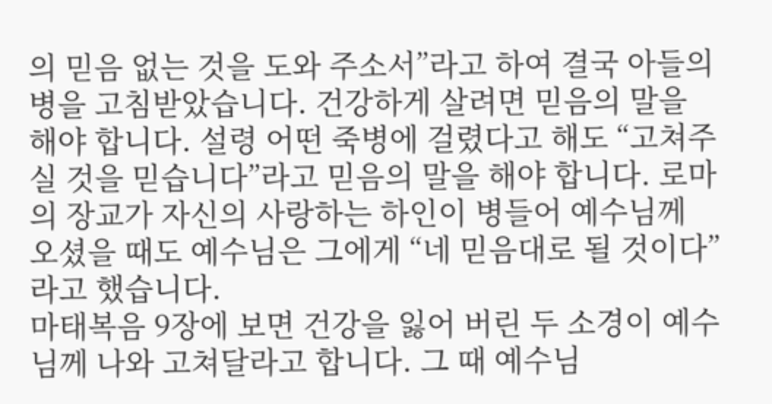의 믿음 없는 것을 도와 주소서”라고 하여 결국 아들의 병을 고침받았습니다. 건강하게 살려면 믿음의 말을 해야 합니다. 설령 어떤 죽병에 걸렸다고 해도 “고쳐주실 것을 믿습니다”라고 믿음의 말을 해야 합니다. 로마의 장교가 자신의 사랑하는 하인이 병들어 예수님께 오셨을 때도 예수님은 그에게 “네 믿음대로 될 것이다”라고 했습니다.
마태복음 9장에 보면 건강을 잃어 버린 두 소경이 예수님께 나와 고쳐달라고 합니다. 그 때 예수님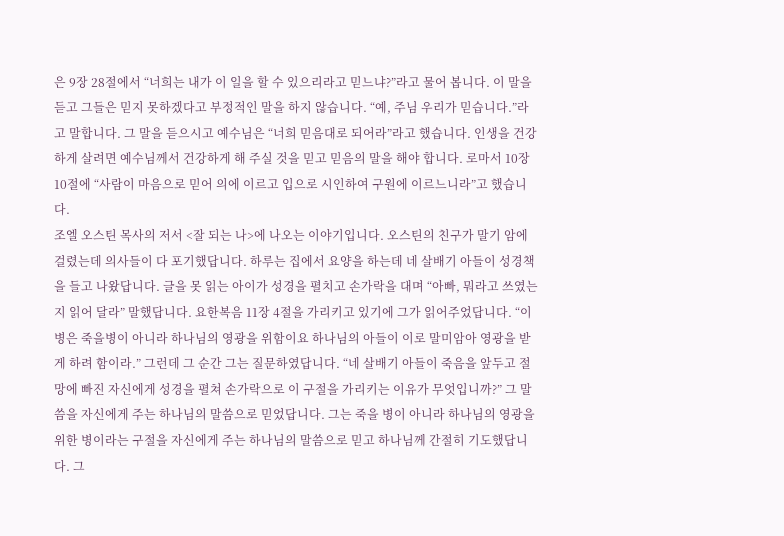은 9장 28절에서 “너희는 내가 이 일을 할 수 있으리라고 믿느냐?”라고 물어 봅니다. 이 말을 듣고 그들은 믿지 못하겠다고 부정적인 말을 하지 않습니다. “예, 주님 우리가 믿습니다.”라고 말합니다. 그 말을 듣으시고 예수님은 “너희 믿음대로 되어라”라고 했습니다. 인생을 건강하게 살려면 예수님께서 건강하게 해 주실 것을 믿고 믿음의 말을 해야 합니다. 로마서 10장 10절에 “사람이 마음으로 믿어 의에 이르고 입으로 시인하여 구원에 이르느니라”고 했습니다.
조엘 오스틴 목사의 저서 <잘 되는 나>에 나오는 이야기입니다. 오스틴의 친구가 말기 암에 걸렸는데 의사들이 다 포기했답니다. 하루는 집에서 요양을 하는데 네 살배기 아들이 성경책을 들고 나왔답니다. 글을 못 읽는 아이가 성경을 펼치고 손가락을 대며 “아빠, 뭐라고 쓰였는지 읽어 달라” 말했답니다. 요한복음 11장 4절을 가리키고 있기에 그가 읽어주었답니다. “이 병은 죽을병이 아니라 하나님의 영광을 위함이요 하나님의 아들이 이로 말미암아 영광을 받게 하려 함이라.” 그런데 그 순간 그는 질문하였답니다. “네 살배기 아들이 죽음을 앞두고 절망에 빠진 자신에게 성경을 펼쳐 손가락으로 이 구절을 가리키는 이유가 무엇입니까?” 그 말씀을 자신에게 주는 하나님의 말씀으로 믿었답니다. 그는 죽을 병이 아니라 하나님의 영광을 위한 병이라는 구절을 자신에게 주는 하나님의 말씀으로 믿고 하나님께 간절히 기도했답니다. 그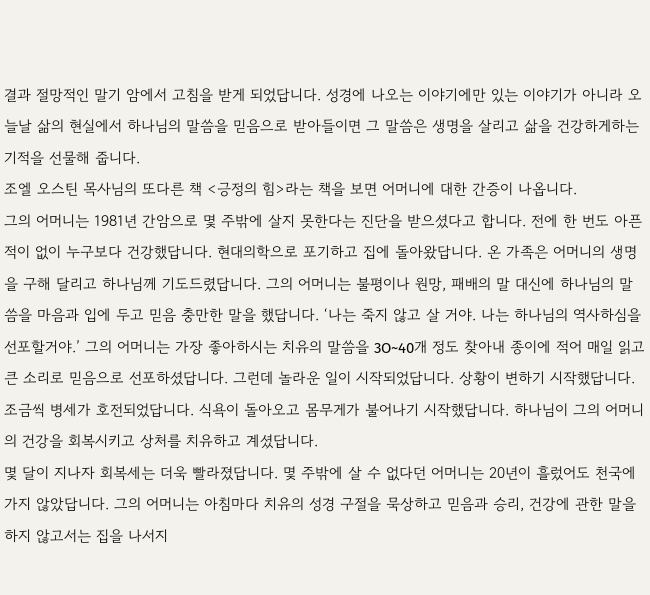결과 절망적인 말기 암에서 고침을 받게 되었답니다. 성경에 나오는 이야기에만 있는 이야기가 아니라 오늘날 삶의 현실에서 하나님의 말씀을 믿음으로 받아들이면 그 말씀은 생명을 살리고 삶을 건강하게하는 기적을 선물해 줍니다.
조엘 오스틴 목사님의 또다른 책 <긍정의 힘>라는 책을 보면 어머니에 대한 간증이 나옵니다.
그의 어머니는 1981년 간암으로 몇 주밖에 살지 못한다는 진단을 받으셨다고 합니다. 전에 한 번도 아픈 적이 없이 누구보다 건강했답니다. 현대의학으로 포기하고 집에 돌아왔답니다. 온 가족은 어머니의 생명을 구해 달리고 하나님께 기도드렸답니다. 그의 어머니는 불평이나 원망, 패배의 말 대신에 하나님의 말씀을 마음과 입에 두고 믿음 충만한 말을 했답니다. ‘나는 죽지 않고 살 거야. 나는 하나님의 역사하심을 선포할거야.’ 그의 어머니는 가장 좋아하시는 치유의 말씀을 3O~40개 정도 찾아내 종이에 적어 매일 읽고 큰 소리로 믿음으로 선포하셨답니다. 그런데 놀라운 일이 시작되었답니다. 상황이 변하기 시작했답니다. 조금씩 병세가 호전되었답니다. 식욕이 돌아오고 몸무게가 불어나기 시작했답니다. 하나님이 그의 어머니의 건강을 회복시키고 상처를 치유하고 계셨답니다.
몇 달이 지나자 회복세는 더욱 빨라졌답니다. 몇 주밖에 살 수 없다던 어머니는 20년이 흘렀어도 천국에 가지 않았답니다. 그의 어머니는 아침마다 치유의 성경 구절을 묵상하고 믿음과 승리, 건강에 관한 말을 하지 않고서는 집을 나서지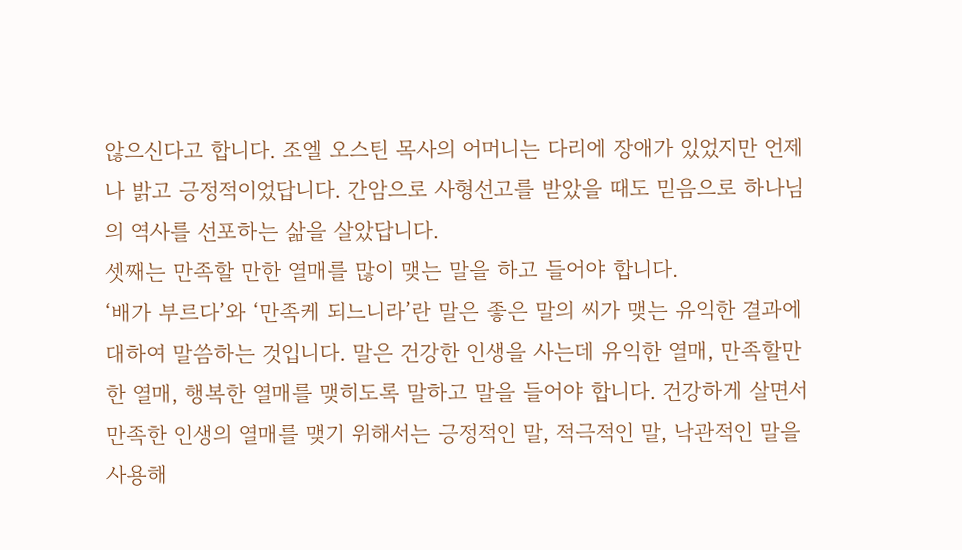않으신다고 합니다. 조엘 오스틴 목사의 어머니는 다리에 장애가 있었지만 언제나 밝고 긍정적이었답니다. 간암으로 사형선고를 받았을 때도 믿음으로 하나님의 역사를 선포하는 삶을 살았답니다.
셋째는 만족할 만한 열매를 많이 맺는 말을 하고 들어야 합니다.
‘배가 부르다’와 ‘만족케 되느니라’란 말은 좋은 말의 씨가 맺는 유익한 결과에 대하여 말씀하는 것입니다. 말은 건강한 인생을 사는데 유익한 열매, 만족할만한 열매, 행복한 열매를 맺히도록 말하고 말을 들어야 합니다. 건강하게 살면서 만족한 인생의 열매를 맺기 위해서는 긍정적인 말, 적극적인 말, 낙관적인 말을 사용해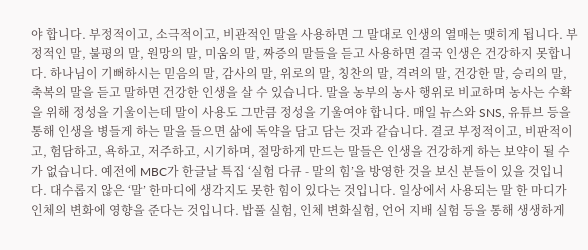야 합니다. 부정적이고, 소극적이고, 비관적인 말을 사용하면 그 말대로 인생의 열매는 맺히게 됩니다. 부정적인 말, 불평의 말, 원망의 말, 미움의 말, 짜증의 말들을 듣고 사용하면 결국 인생은 건강하지 못합니다. 하나님이 기뻐하시는 믿음의 말, 감사의 말, 위로의 말, 칭찬의 말, 격려의 말, 건강한 말, 승리의 말, 축복의 말을 듣고 말하면 건강한 인생을 살 수 있습니다. 말을 농부의 농사 행위로 비교하며 농사는 수확을 위해 정성을 기울이는데 말이 사용도 그만큼 정성을 기울여야 합니다. 매일 뉴스와 SNS, 유튜브 등을 통해 인생을 병들게 하는 말을 들으면 삶에 독약을 담고 담는 것과 같습니다. 결코 부정적이고, 비판적이고, 험담하고, 욕하고, 저주하고, 시기하며, 절망하게 만드는 말들은 인생을 건강하게 하는 보약이 될 수가 없습니다. 예전에 MBC가 한글날 특집 ‘실험 다큐 - 말의 힘’을 방영한 것을 보신 분들이 있을 것입니다. 대수롭지 않은 ‘말’ 한마디에 생각지도 못한 힘이 있다는 것입니다. 일상에서 사용되는 말 한 마디가 인체의 변화에 영향을 준다는 것입니다. 밥풀 실험, 인체 변화실험, 언어 지배 실험 등을 통해 생생하게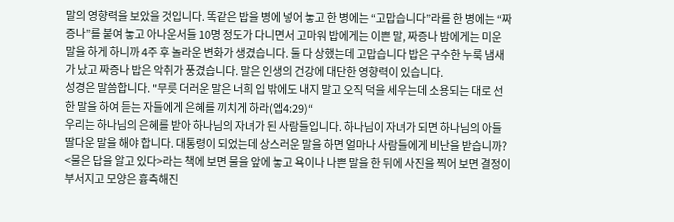말의 영향력을 보았을 것입니다. 똑같은 밥을 병에 넣어 놓고 한 병에는 “고맙습니다”라를 한 병에는 “짜증나”를 붙여 놓고 아나운서들 10명 정도가 다니면서 고마워 밥에게는 이쁜 말, 짜증나 밤에게는 미운 말을 하게 하니까 4주 후 놀라운 변화가 생겼습니다. 둘 다 상했는데 고맙습니다 밥은 구수한 누룩 냄새가 났고 짜증나 밥은 악취가 풍겼습니다. 말은 인생의 건강에 대단한 영향력이 있습니다.
성경은 말씀합니다. "무릇 더러운 말은 너희 입 밖에도 내지 말고 오직 덕을 세우는데 소용되는 대로 선한 말을 하여 듣는 자들에게 은혜를 끼치게 하라(엡4:29)“
우리는 하나님의 은혜를 받아 하나님의 자녀가 된 사람들입니다. 하나님이 자녀가 되면 하나님의 아들딸다운 말을 해야 합니다. 대통령이 되었는데 상스러운 말을 하면 얼마나 사람들에게 비난을 받습니까? <물은 답을 알고 있다>라는 책에 보면 물을 앞에 놓고 욕이나 나쁜 말을 한 뒤에 사진을 찍어 보면 결정이 부서지고 모양은 흉측해진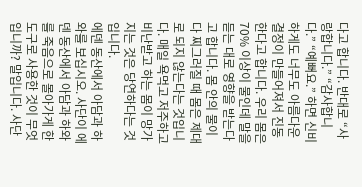다고 합니다. 반대로 “사랑합니다.” “감사합니다.” “예뻐요.” 하면 신비하게도 너무도 아름다운 결정이 만들어져서 진동한다고 합니다. 우리 몸은 70% 이상이 물인데 말을 듣는 대로 영향을 받는다고 합니다. 몸 안의 물이 다 찌그러질 때 몸은 제대로 되지 않는다는 것입니다. 매일 욕먹고 저주하고 비난받고 하는 몸이 망가지는 것은 당연하다는 것입니다.
에덴 동산에서 아담과 하와를 보십시오. 사단이 에덴 동산에서 아담과 하와를 죽음으로 몰아가게 한 도구로 사용한 것이 무엇입니까? 말입니다. 사단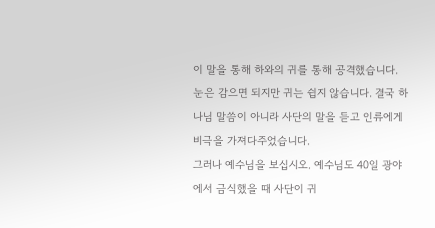이 말을 통해 하와의 귀를 통해 공격했습니다. 눈은 감으면 되지만 귀는 쉽지 않습니다. 결국 하나님 말씀이 아니라 사단의 말을 듣고 인류에게 비극을 가져다주었습니다.
그러나 예수님을 보십시오. 예수님도 40일 광야에서 금식했을 때 사단이 귀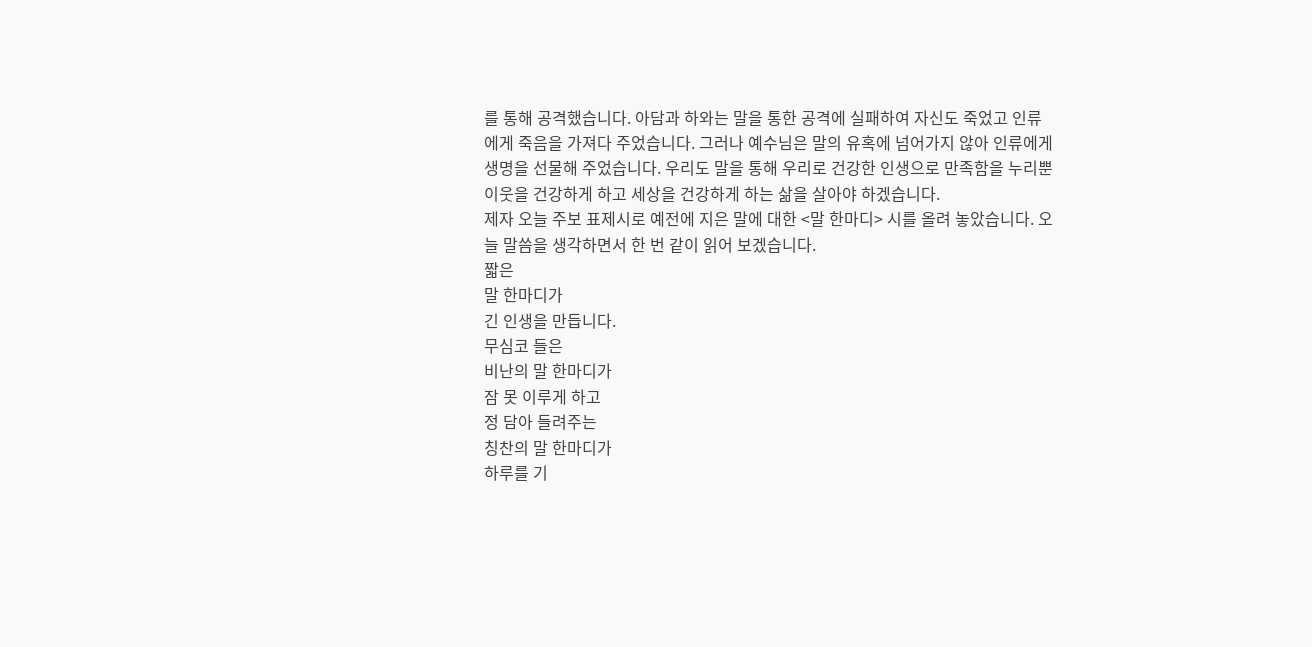를 통해 공격했습니다. 아담과 하와는 말을 통한 공격에 실패하여 자신도 죽었고 인류에게 죽음을 가져다 주었습니다. 그러나 예수님은 말의 유혹에 넘어가지 않아 인류에게 생명을 선물해 주었습니다. 우리도 말을 통해 우리로 건강한 인생으로 만족함을 누리뿐 이웃을 건강하게 하고 세상을 건강하게 하는 삶을 살아야 하겠습니다.
제자 오늘 주보 표제시로 예전에 지은 말에 대한 <말 한마디> 시를 올려 놓았습니다. 오늘 말씀을 생각하면서 한 번 같이 읽어 보겠습니다.
짧은
말 한마디가
긴 인생을 만듭니다.
무심코 들은
비난의 말 한마디가
잠 못 이루게 하고
정 담아 들려주는
칭찬의 말 한마디가
하루를 기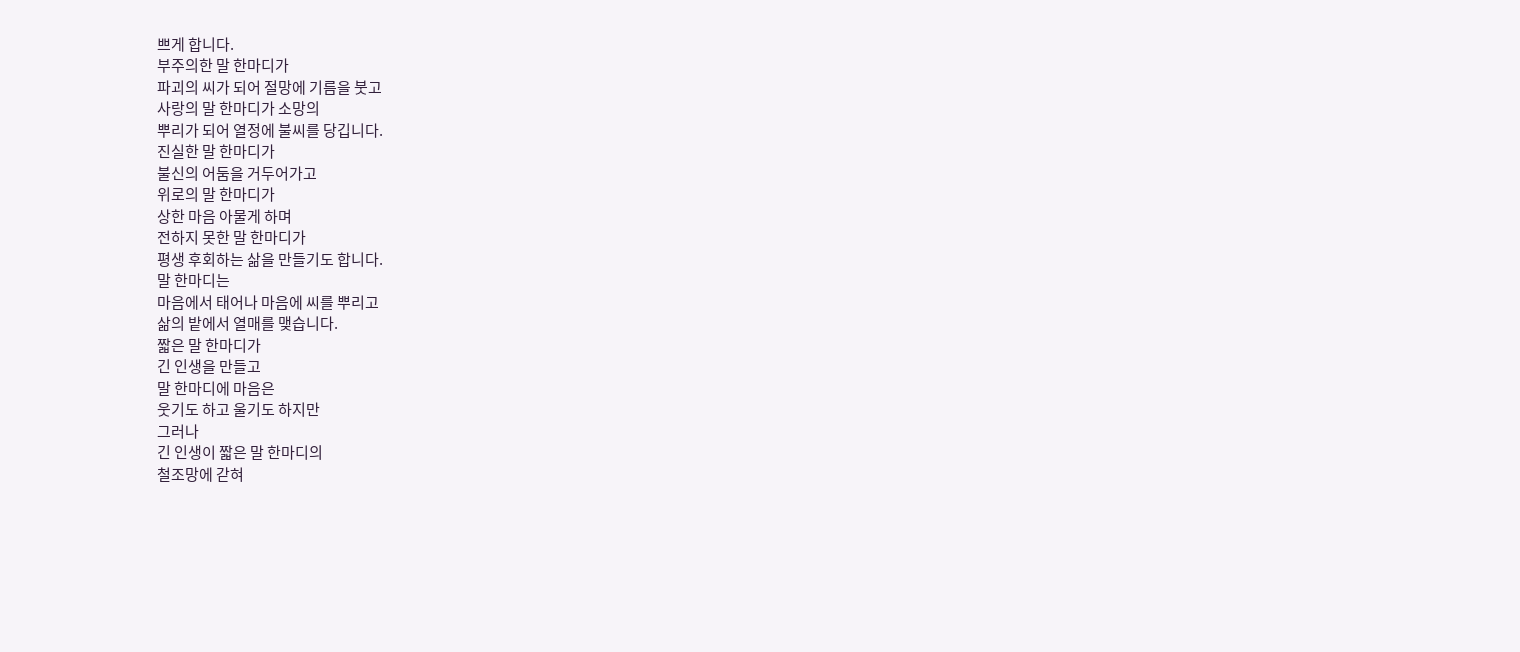쁘게 합니다.
부주의한 말 한마디가
파괴의 씨가 되어 절망에 기름을 붓고
사랑의 말 한마디가 소망의
뿌리가 되어 열정에 불씨를 당깁니다.
진실한 말 한마디가
불신의 어둠을 거두어가고
위로의 말 한마디가
상한 마음 아물게 하며
전하지 못한 말 한마디가
평생 후회하는 삶을 만들기도 합니다.
말 한마디는
마음에서 태어나 마음에 씨를 뿌리고
삶의 밭에서 열매를 맺습니다.
짧은 말 한마디가
긴 인생을 만들고
말 한마디에 마음은
웃기도 하고 울기도 하지만
그러나
긴 인생이 짧은 말 한마디의
철조망에 갇혀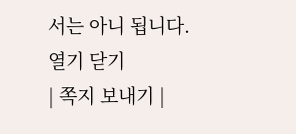서는 아니 됩니다.
열기 닫기
| 쪽지 보내기 |